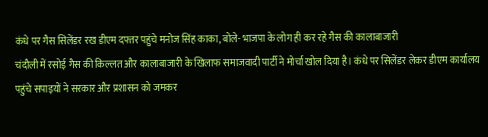कंधे पर गैस सिलेंडर रख डीएम दफ्तर पहुंचे मनोज सिंह काका, बोले- भाजपा के लोग ही कर रहे गैस की कालाबाजारी
चंदौली में रसोई गैस की किल्लत और कालाबाजारी के खिलाफ समाजवादी पार्टी ने मोर्चा खोल दिया है। कंधे पर सिलेंडर लेकर डीएम कार्यालय पहुंचे सपाइयों ने सरकार और प्रशासन को जमकर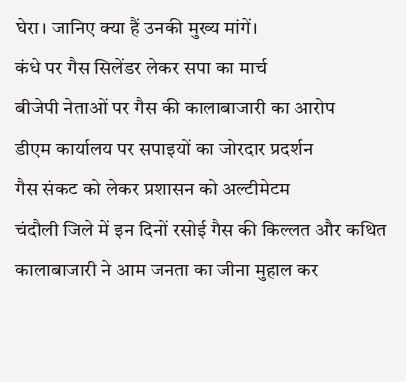घेरा। जानिए क्या हैं उनकी मुख्य मांगें।
कंधे पर गैस सिलेंडर लेकर सपा का मार्च
बीजेपी नेताओं पर गैस की कालाबाजारी का आरोप
डीएम कार्यालय पर सपाइयों का जोरदार प्रदर्शन
गैस संकट को लेकर प्रशासन को अल्टीमेटम
चंदौली जिले में इन दिनों रसोई गैस की किल्लत और कथित कालाबाजारी ने आम जनता का जीना मुहाल कर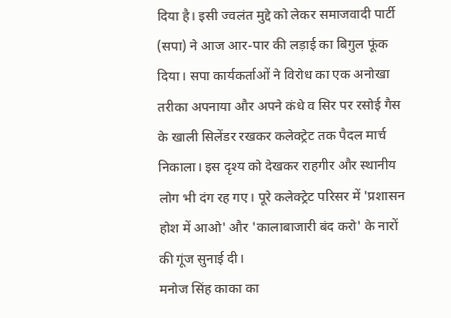दिया है। इसी ज्वलंत मुद्दे को लेकर समाजवादी पार्टी (सपा) ने आज आर-पार की लड़ाई का बिगुल फूंक दिया। सपा कार्यकर्ताओं ने विरोध का एक अनोखा तरीका अपनाया और अपने कंधे व सिर पर रसोई गैस के खाली सिलेंडर रखकर कलेक्ट्रेट तक पैदल मार्च निकाला। इस दृश्य को देखकर राहगीर और स्थानीय लोग भी दंग रह गए। पूरे कलेक्ट्रेट परिसर में 'प्रशासन होश में आओ' और 'कालाबाजारी बंद करो' के नारों की गूंज सुनाई दी।
मनोज सिंह काका का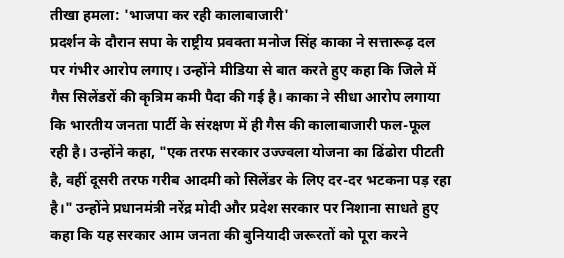तीखा हमला: 'भाजपा कर रही कालाबाजारी'
प्रदर्शन के दौरान सपा के राष्ट्रीय प्रवक्ता मनोज सिंह काका ने सत्तारूढ़ दल पर गंभीर आरोप लगाए। उन्होंने मीडिया से बात करते हुए कहा कि जिले में गैस सिलेंडरों की कृत्रिम कमी पैदा की गई है। काका ने सीधा आरोप लगाया कि भारतीय जनता पार्टी के संरक्षण में ही गैस की कालाबाजारी फल-फूल रही है। उन्होंने कहा, "एक तरफ सरकार उज्ज्वला योजना का ढिंढोरा पीटती है, वहीं दूसरी तरफ गरीब आदमी को सिलेंडर के लिए दर-दर भटकना पड़ रहा है।" उन्होंने प्रधानमंत्री नरेंद्र मोदी और प्रदेश सरकार पर निशाना साधते हुए कहा कि यह सरकार आम जनता की बुनियादी जरूरतों को पूरा करने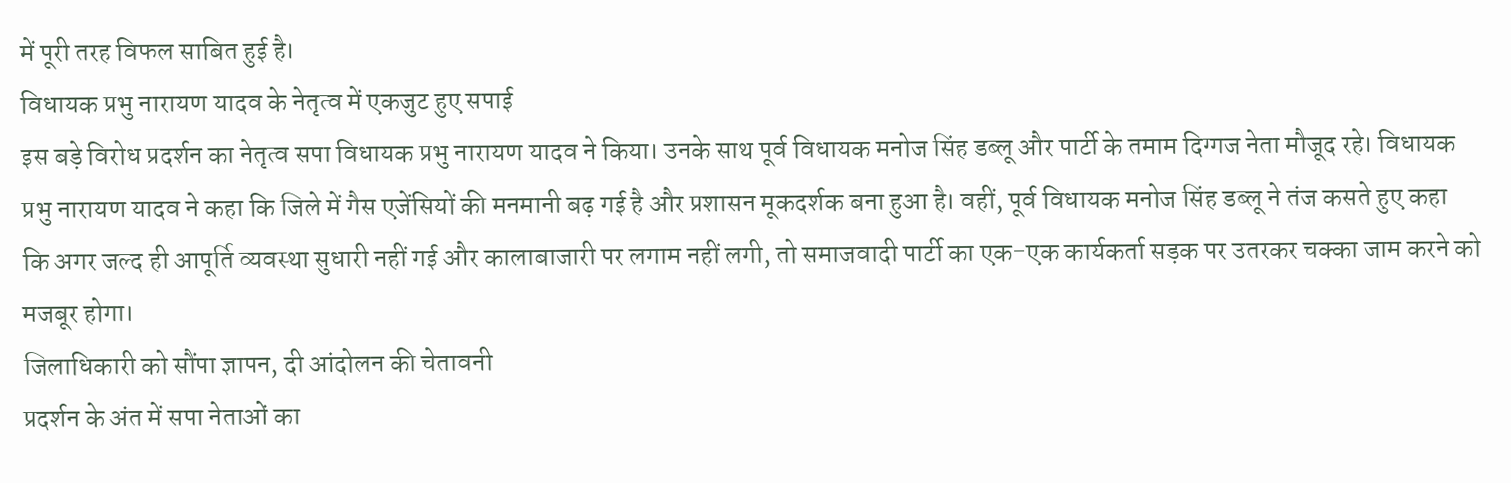में पूरी तरह विफल साबित हुई है।
विधायक प्रभु नारायण यादव के नेतृत्व में एकजुट हुए सपाई
इस बड़े विरोध प्रदर्शन का नेतृत्व सपा विधायक प्रभु नारायण यादव ने किया। उनके साथ पूर्व विधायक मनोज सिंह डब्लू और पार्टी के तमाम दिग्गज नेता मौजूद रहे। विधायक प्रभु नारायण यादव ने कहा कि जिले में गैस एजेंसियों की मनमानी बढ़ गई है और प्रशासन मूकदर्शक बना हुआ है। वहीं, पूर्व विधायक मनोज सिंह डब्लू ने तंज कसते हुए कहा कि अगर जल्द ही आपूर्ति व्यवस्था सुधारी नहीं गई और कालाबाजारी पर लगाम नहीं लगी, तो समाजवादी पार्टी का एक-एक कार्यकर्ता सड़क पर उतरकर चक्का जाम करने को मजबूर होगा।
जिलाधिकारी को सौंपा ज्ञापन, दी आंदोलन की चेतावनी
प्रदर्शन के अंत में सपा नेताओं का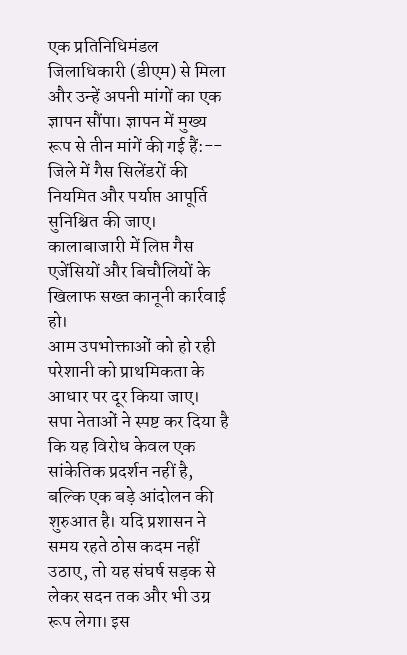एक प्रतिनिधिमंडल जिलाधिकारी (डीएम) से मिला और उन्हें अपनी मांगों का एक ज्ञापन सौंपा। ज्ञापन में मुख्य रूप से तीन मांगें की गई हैं:--
जिले में गैस सिलेंडरों की नियमित और पर्याप्त आपूर्ति सुनिश्चित की जाए।
कालाबाजारी में लिप्त गैस एजेंसियों और बिचौलियों के खिलाफ सख्त कानूनी कार्रवाई हो।
आम उपभोक्ताओं को हो रही परेशानी को प्राथमिकता के आधार पर दूर किया जाए।
सपा नेताओं ने स्पष्ट कर दिया है कि यह विरोध केवल एक सांकेतिक प्रदर्शन नहीं है, बल्कि एक बड़े आंदोलन की शुरुआत है। यदि प्रशासन ने समय रहते ठोस कदम नहीं उठाए, तो यह संघर्ष सड़क से लेकर सदन तक और भी उग्र रूप लेगा। इस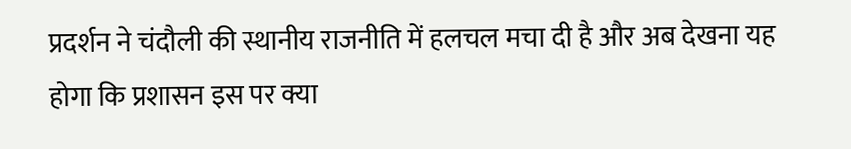प्रदर्शन ने चंदौली की स्थानीय राजनीति में हलचल मचा दी है और अब देखना यह होगा कि प्रशासन इस पर क्या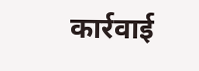कार्रवाई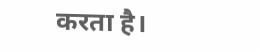करता है।